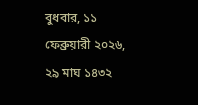বুধবার, ১১ ফেব্রুয়ারী ২০২৬, ২৯ মাঘ ১৪৩২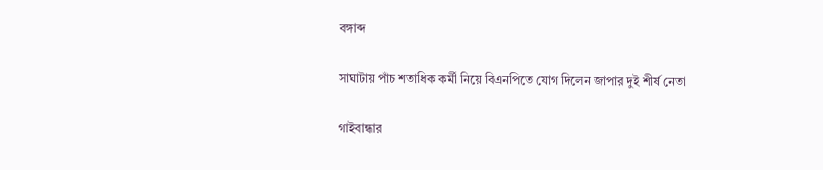বঙ্গাব্দ

সাঘাটায় পাঁচ শতাধিক কর্মী নিয়ে বিএনপিতে যোগ দিলেন জাপার দুই শীর্ষ নেতা

গাইবান্ধার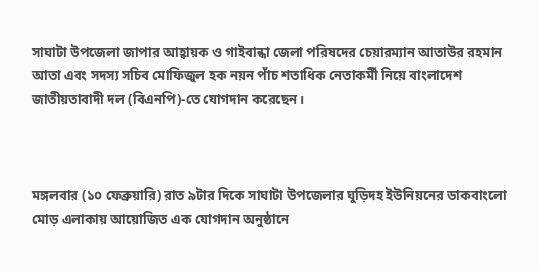সাঘাটা উপজেলা জাপার আহ্বায়ক ও গাইবান্ধা জেলা পরিষদের চেয়ারম্যান আতাউর রহমান আতা এবং সদস্য সচিব মোফিজুল হক নয়ন পাঁচ শতাধিক নেতাকর্মী নিয়ে বাংলাদেশ জাতীয়তাবাদী দল (বিএনপি)-তে যোগদান করেছেন।



মঙ্গলবার (১০ ফেব্রুয়ারি) রাত ৯টার দিকে সাঘাটা উপজেলার ঘুড়িদহ ইউনিয়নের ডাকবাংলো মোড় এলাকায় আয়োজিত এক যোগদান অনুষ্ঠানে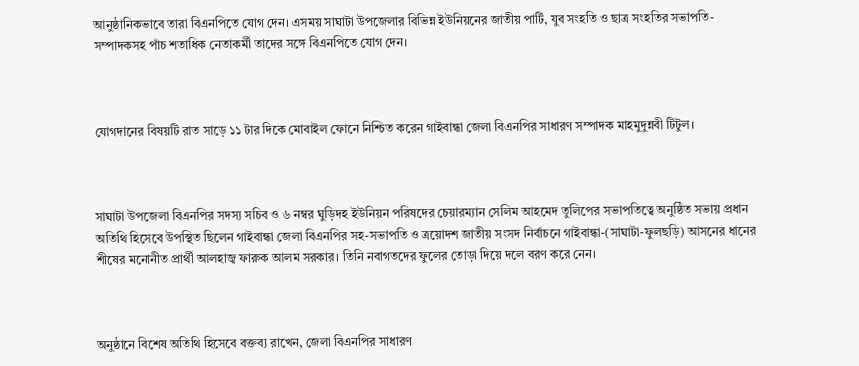আনুষ্ঠানিকভাবে তারা বিএনপিতে যোগ দেন। এসময় সাঘাটা উপজেলার বিভিন্ন ইউনিয়নের জাতীয় পার্টি, যুব সংহতি ও ছাত্র সংহতির সভাপতি-সম্পাদকসহ পাঁচ শতাধিক নেতাকর্মী তাদের সঙ্গে বিএনপিতে যোগ দেন।



যোগদানের বিষয়টি রাত সাড়ে ১১ টার দিকে মোবাইল ফোনে নিশ্চিত করেন গাইবান্ধা জেলা বিএনপির সাধারণ সম্পাদক মাহমুদুন্নবী টিটুল।



সাঘাটা উপজেলা বিএনপির সদস্য সচিব ও ৬ নম্বর ঘুড়িদহ ইউনিয়ন পরিষদের চেয়ারম্যান সেলিম আহমেদ তুলিপের সভাপতিত্বে অনুষ্ঠিত সভায় প্রধান অতিথি হিসেবে উপস্থিত ছিলেন গাইবান্ধা জেলা বিএনপির সহ-সভাপতি ও ত্রয়োদশ জাতীয় সংসদ নির্বাচনে গাইবান্ধা-(সাঘাটা-ফুলছড়ি) আসনের ধানের শীষের মনোনীত প্রার্থী আলহাজ্ব ফারুক আলম সরকার। তিনি নবাগতদের ফুলের তোড়া দিয়ে দলে বরণ করে নেন।



অনুষ্ঠানে বিশেষ অতিথি হিসেবে বক্তব্য রাখেন, জেলা বিএনপির সাধারণ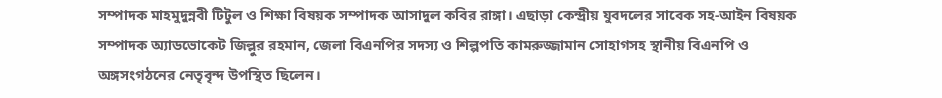সম্পাদক মাহমুদুন্নবী টিটুল ও শিক্ষা বিষয়ক সম্পাদক আসাদুল কবির রাঙ্গা। এছাড়া কেন্দ্রীয় যুবদলের সাবেক সহ-আইন বিষয়ক সম্পাদক অ্যাডভোকেট জিল্লুর রহমান, জেলা বিএনপির সদস্য ও শিল্পপতি কামরুজ্জামান সোহাগসহ স্থানীয় বিএনপি ও অঙ্গসংগঠনের নেতৃবৃন্দ উপস্থিত ছিলেন।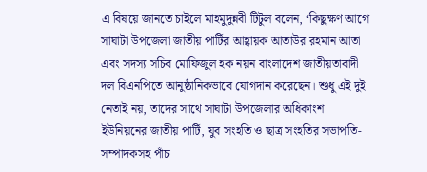এ বিষয়ে জানতে চাইলে মাহমুদুন্নবী টিটুল বলেন, ‘কিছুক্ষণ আগে সাঘাটা উপজেলা জাতীয় পার্টির আহ্বায়ক আতাউর রহমান আতা এবং সদস্য সচিব মোফিজুল হক নয়ন বাংলাদেশ জাতীয়তাবাদী দল বিএনপিতে আনুষ্ঠানিকভাবে যোগদান করেছেন। শুধু এই দুই নেতাই নয়, তাদের সাথে সাঘাটা উপজেলার অধিকাংশ ইউনিয়নের জাতীয় পার্টি, যুব সংহতি ও ছাত্র সংহতির সভাপতি-সম্পাদকসহ পাঁচ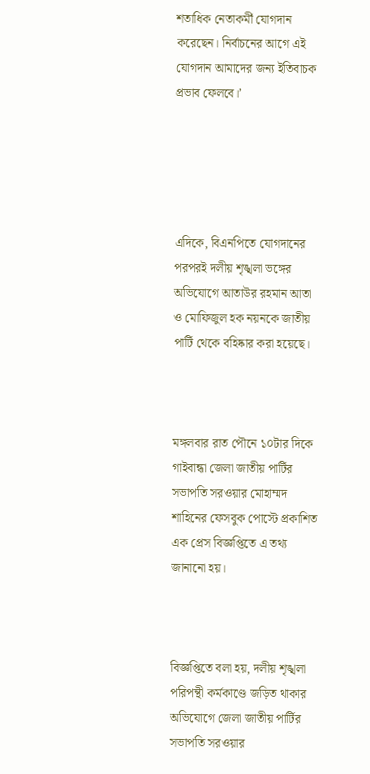শতাধিক নেতাকর্মী যোগদান করেছেন। নির্বাচনের আগে এই যোগদান আমাদের জন্য ইতিবাচক প্রভাব ফেলবে।’





এদিকে, বিএনপিতে যোগদানের পরপরই দলীয় শৃঙ্খলা ভঙ্গের অভিযোগে আতাউর রহমান আতা ও মোফিজুল হক নয়নকে জাতীয় পার্টি থেকে বহিষ্কার করা হয়েছে।



মঙ্গলবার রাত পৌনে ১০টার দিকে গাইবান্ধা জেলা জাতীয় পার্টির সভাপতি সরওয়ার মোহাম্মদ শাহিনের ফেসবুক পোস্টে প্রকাশিত এক প্রেস বিজ্ঞপ্তিতে এ তথ্য জানানো হয়।



বিজ্ঞপ্তিতে বলা হয়, দলীয় শৃঙ্খলা পরিপন্থী কর্মকাণ্ডে জড়িত থাকার অভিযোগে জেলা জাতীয় পার্টির সভাপতি সরওয়ার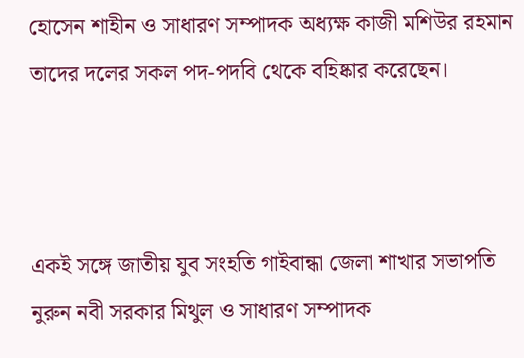হোসেন শাহীন ও সাধারণ সম্পাদক অধ্যক্ষ কাজী মশিউর রহমান তাদের দলের সকল পদ-পদবি থেকে বহিষ্কার করেছেন।



একই সঙ্গে জাতীয় যুব সংহতি গাইবান্ধা জেলা শাখার সভাপতি নুরুন নবী সরকার মিথুল ও সাধারণ সম্পাদক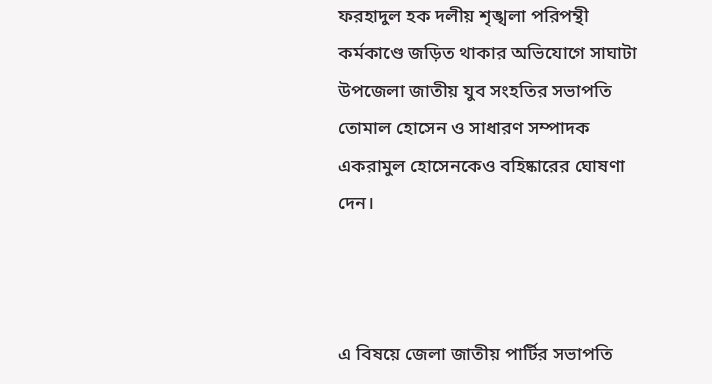ফরহাদুল হক দলীয় শৃঙ্খলা পরিপন্থী কর্মকাণ্ডে জড়িত থাকার অভিযোগে সাঘাটা উপজেলা জাতীয় যুব সংহতির সভাপতি তোমাল হোসেন ও সাধারণ সম্পাদক একরামুল হোসেনকেও বহিষ্কারের ঘোষণা দেন।



এ বিষয়ে জেলা জাতীয় পার্টির সভাপতি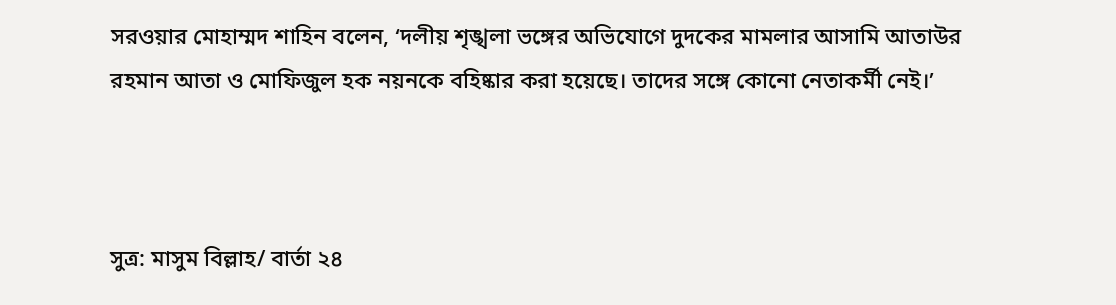সরওয়ার মোহাম্মদ শাহিন বলেন, ‘দলীয় শৃঙ্খলা ভঙ্গের অভিযোগে দুদকের মামলার আসামি আতাউর রহমান আতা ও মোফিজুল হক নয়নকে বহিষ্কার করা হয়েছে। তাদের সঙ্গে কোনো নেতাকর্মী নেই।’



সুত্র: মাসুম বিল্লাহ/ বার্তা ২৪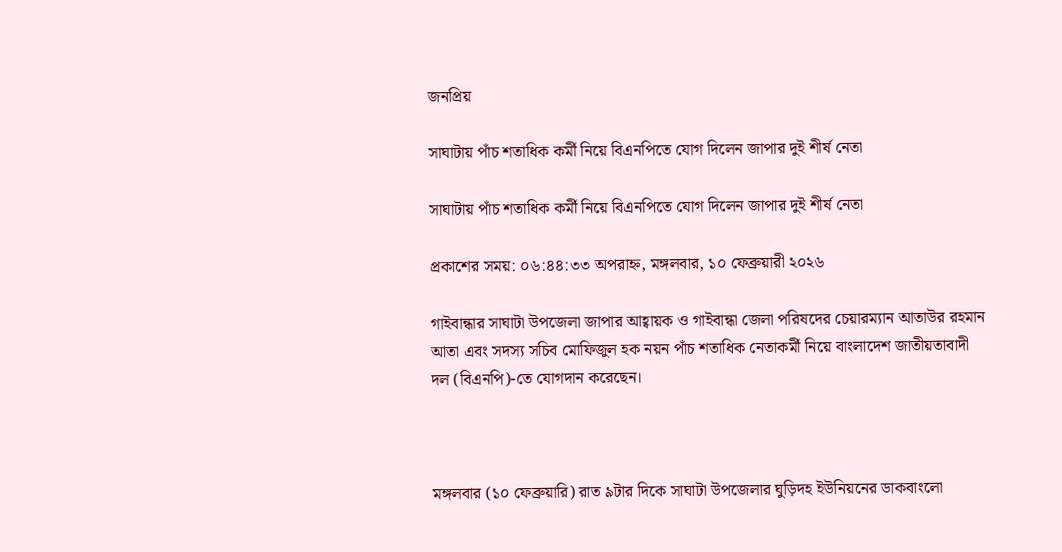জনপ্রিয়

সাঘাটায় পাঁচ শতাধিক কর্মী নিয়ে বিএনপিতে যোগ দিলেন জাপার দুই শীর্ষ নেতা

সাঘাটায় পাঁচ শতাধিক কর্মী নিয়ে বিএনপিতে যোগ দিলেন জাপার দুই শীর্ষ নেতা

প্রকাশের সময়: ০৬:৪৪:৩৩ অপরাহ্ন, মঙ্গলবার, ১০ ফেব্রুয়ারী ২০২৬

গাইবান্ধার সাঘাটা উপজেলা জাপার আহ্বায়ক ও গাইবান্ধা জেলা পরিষদের চেয়ারম্যান আতাউর রহমান আতা এবং সদস্য সচিব মোফিজুল হক নয়ন পাঁচ শতাধিক নেতাকর্মী নিয়ে বাংলাদেশ জাতীয়তাবাদী দল (বিএনপি)-তে যোগদান করেছেন।



মঙ্গলবার (১০ ফেব্রুয়ারি) রাত ৯টার দিকে সাঘাটা উপজেলার ঘুড়িদহ ইউনিয়নের ডাকবাংলো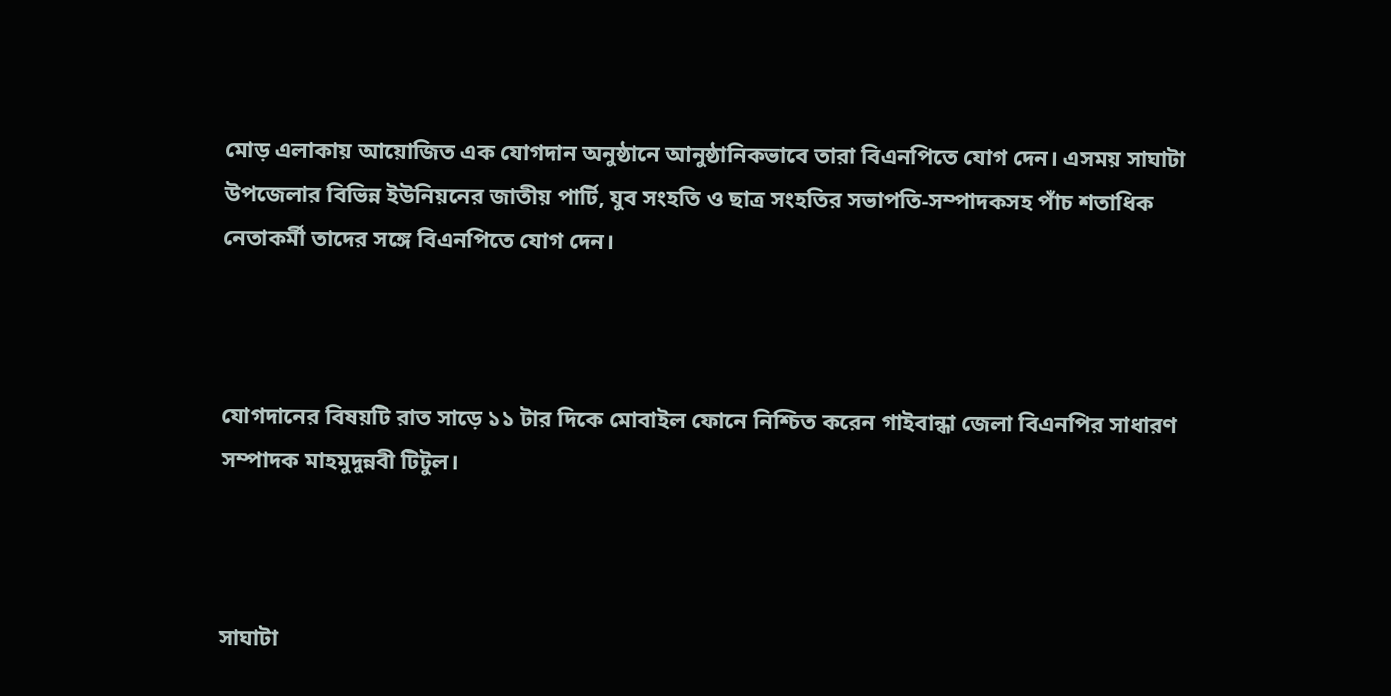মোড় এলাকায় আয়োজিত এক যোগদান অনুষ্ঠানে আনুষ্ঠানিকভাবে তারা বিএনপিতে যোগ দেন। এসময় সাঘাটা উপজেলার বিভিন্ন ইউনিয়নের জাতীয় পার্টি, যুব সংহতি ও ছাত্র সংহতির সভাপতি-সম্পাদকসহ পাঁচ শতাধিক নেতাকর্মী তাদের সঙ্গে বিএনপিতে যোগ দেন।



যোগদানের বিষয়টি রাত সাড়ে ১১ টার দিকে মোবাইল ফোনে নিশ্চিত করেন গাইবান্ধা জেলা বিএনপির সাধারণ সম্পাদক মাহমুদুন্নবী টিটুল।



সাঘাটা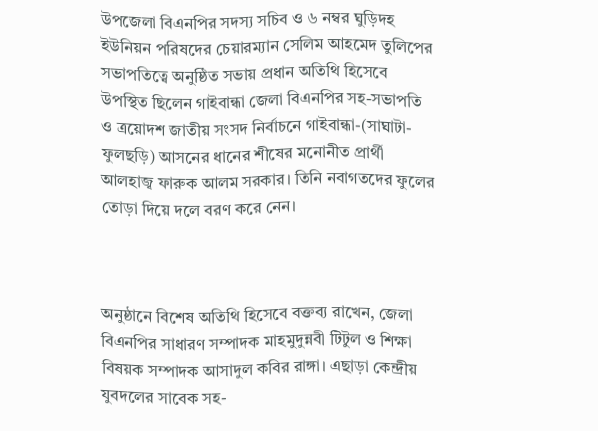উপজেলা বিএনপির সদস্য সচিব ও ৬ নম্বর ঘুড়িদহ ইউনিয়ন পরিষদের চেয়ারম্যান সেলিম আহমেদ তুলিপের সভাপতিত্বে অনুষ্ঠিত সভায় প্রধান অতিথি হিসেবে উপস্থিত ছিলেন গাইবান্ধা জেলা বিএনপির সহ-সভাপতি ও ত্রয়োদশ জাতীয় সংসদ নির্বাচনে গাইবান্ধা-(সাঘাটা-ফুলছড়ি) আসনের ধানের শীষের মনোনীত প্রার্থী আলহাজ্ব ফারুক আলম সরকার। তিনি নবাগতদের ফুলের তোড়া দিয়ে দলে বরণ করে নেন।



অনুষ্ঠানে বিশেষ অতিথি হিসেবে বক্তব্য রাখেন, জেলা বিএনপির সাধারণ সম্পাদক মাহমুদুন্নবী টিটুল ও শিক্ষা বিষয়ক সম্পাদক আসাদুল কবির রাঙ্গা। এছাড়া কেন্দ্রীয় যুবদলের সাবেক সহ-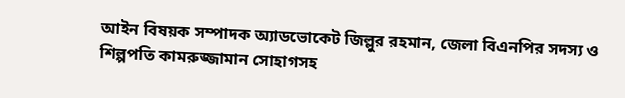আইন বিষয়ক সম্পাদক অ্যাডভোকেট জিল্লুর রহমান, জেলা বিএনপির সদস্য ও শিল্পপতি কামরুজ্জামান সোহাগসহ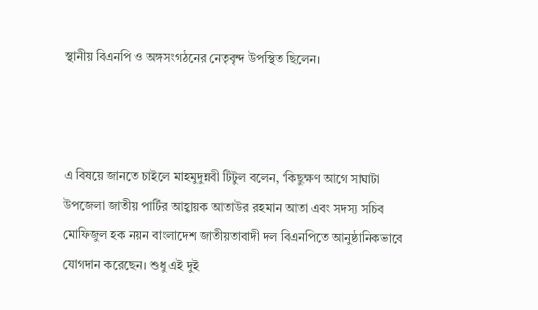স্থানীয় বিএনপি ও অঙ্গসংগঠনের নেতৃবৃন্দ উপস্থিত ছিলেন।



এ বিষয়ে জানতে চাইলে মাহমুদুন্নবী টিটুল বলেন, ‘কিছুক্ষণ আগে সাঘাটা উপজেলা জাতীয় পার্টির আহ্বায়ক আতাউর রহমান আতা এবং সদস্য সচিব মোফিজুল হক নয়ন বাংলাদেশ জাতীয়তাবাদী দল বিএনপিতে আনুষ্ঠানিকভাবে যোগদান করেছেন। শুধু এই দুই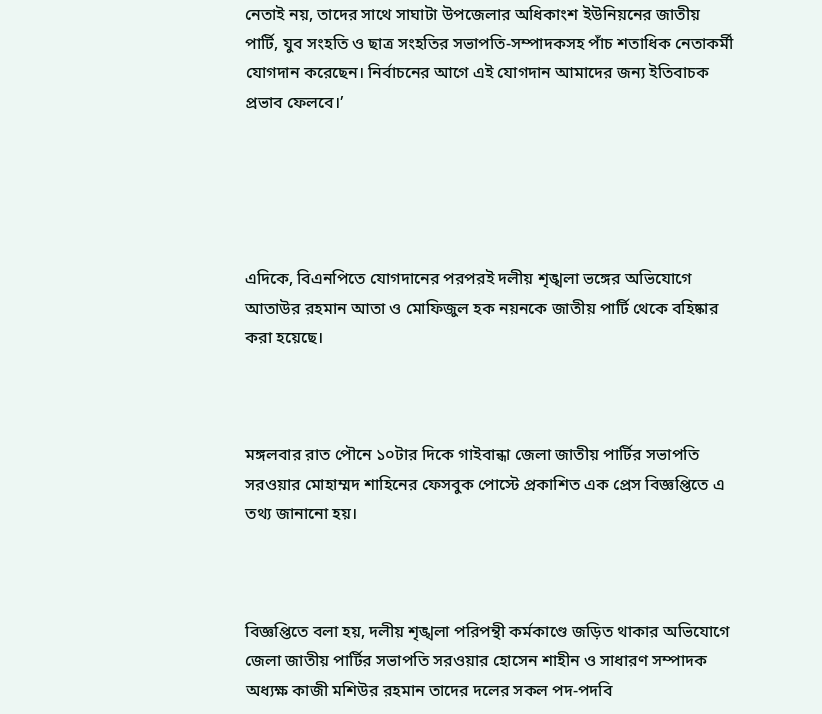নেতাই নয়, তাদের সাথে সাঘাটা উপজেলার অধিকাংশ ইউনিয়নের জাতীয় পার্টি, যুব সংহতি ও ছাত্র সংহতির সভাপতি-সম্পাদকসহ পাঁচ শতাধিক নেতাকর্মী যোগদান করেছেন। নির্বাচনের আগে এই যোগদান আমাদের জন্য ইতিবাচক প্রভাব ফেলবে।’





এদিকে, বিএনপিতে যোগদানের পরপরই দলীয় শৃঙ্খলা ভঙ্গের অভিযোগে আতাউর রহমান আতা ও মোফিজুল হক নয়নকে জাতীয় পার্টি থেকে বহিষ্কার করা হয়েছে।



মঙ্গলবার রাত পৌনে ১০টার দিকে গাইবান্ধা জেলা জাতীয় পার্টির সভাপতি সরওয়ার মোহাম্মদ শাহিনের ফেসবুক পোস্টে প্রকাশিত এক প্রেস বিজ্ঞপ্তিতে এ তথ্য জানানো হয়।



বিজ্ঞপ্তিতে বলা হয়, দলীয় শৃঙ্খলা পরিপন্থী কর্মকাণ্ডে জড়িত থাকার অভিযোগে জেলা জাতীয় পার্টির সভাপতি সরওয়ার হোসেন শাহীন ও সাধারণ সম্পাদক অধ্যক্ষ কাজী মশিউর রহমান তাদের দলের সকল পদ-পদবি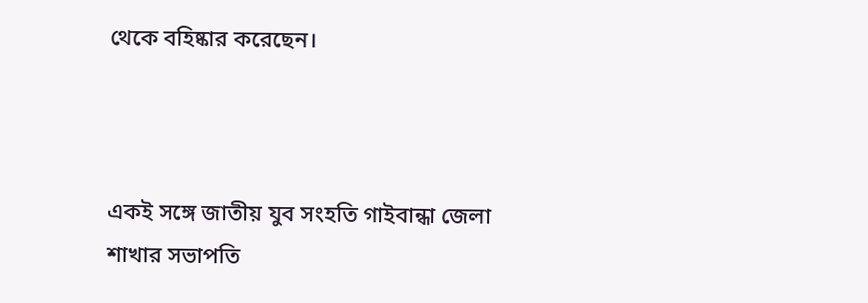থেকে বহিষ্কার করেছেন।



একই সঙ্গে জাতীয় যুব সংহতি গাইবান্ধা জেলা শাখার সভাপতি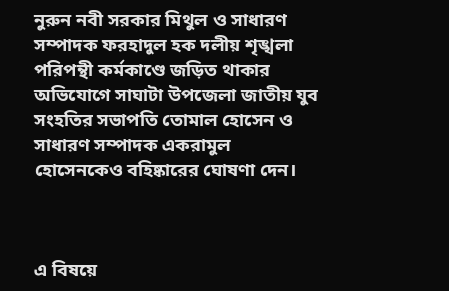নুরুন নবী সরকার মিথুল ও সাধারণ সম্পাদক ফরহাদুল হক দলীয় শৃঙ্খলা পরিপন্থী কর্মকাণ্ডে জড়িত থাকার অভিযোগে সাঘাটা উপজেলা জাতীয় যুব সংহতির সভাপতি তোমাল হোসেন ও সাধারণ সম্পাদক একরামুল হোসেনকেও বহিষ্কারের ঘোষণা দেন।



এ বিষয়ে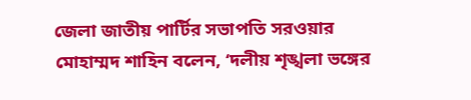জেলা জাতীয় পার্টির সভাপতি সরওয়ার মোহাম্মদ শাহিন বলেন, ‘দলীয় শৃঙ্খলা ভঙ্গের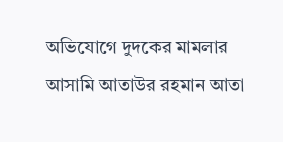অভিযোগে দুদকের মামলার আসামি আতাউর রহমান আতা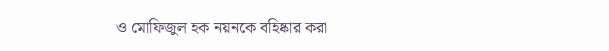ও মোফিজুল হক নয়নকে বহিষ্কার করা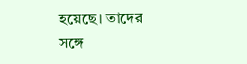হয়েছে। তাদের সঙ্গে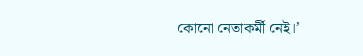কোনো নেতাকর্মী নেই।’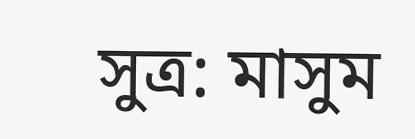সুত্র: মাসুম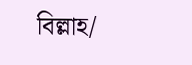বিল্লাহ/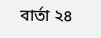বার্তা ২৪